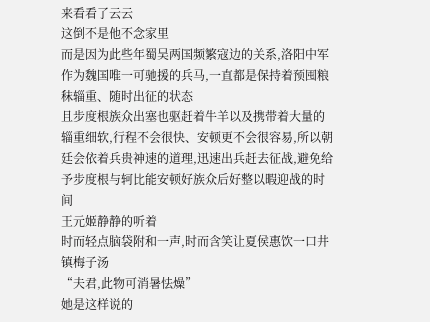来看看了云云
这倒不是他不念家里
而是因为此些年蜀吴两国频繁寇边的关系,洛阳中军作为魏国唯一可驰援的兵马,一直都是保持着预囤粮秣辎重、随时出征的状态
且步度根族众出塞也驱赶着牛羊以及携带着大量的辎重细软,行程不会很快、安顿更不会很容易,所以朝廷会依着兵贵神速的道理,迅速出兵赶去征战,避免给予步度根与轲比能安顿好族众后好整以暇迎战的时间
王元姬静静的听着
时而轻点脑袋附和一声,时而含笑让夏侯惠饮一口井镇梅子汤
“夫君,此物可消暑怯燥”
她是这样说的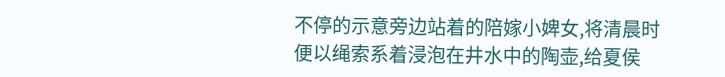不停的示意旁边站着的陪嫁小婢女,将清晨时便以绳索系着浸泡在井水中的陶壶,给夏侯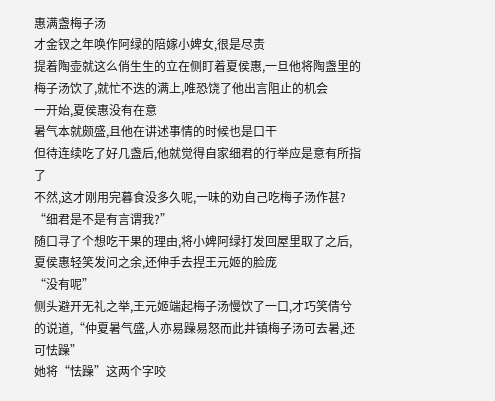惠满盏梅子汤
才金钗之年唤作阿绿的陪嫁小婢女,很是尽责
提着陶壶就这么俏生生的立在侧盯着夏侯惠,一旦他将陶盏里的梅子汤饮了,就忙不迭的满上,唯恐饶了他出言阻止的机会
一开始,夏侯惠没有在意
暑气本就颇盛,且他在讲述事情的时候也是口干
但待连续吃了好几盏后,他就觉得自家细君的行举应是意有所指了
不然,这才刚用完暮食没多久呢,一味的劝自己吃梅子汤作甚?
“细君是不是有言谓我?”
随口寻了个想吃干果的理由,将小婢阿绿打发回屋里取了之后,夏侯惠轻笑发问之余,还伸手去捏王元姬的脸庞
“没有呢”
侧头避开无礼之举,王元姬端起梅子汤慢饮了一口,才巧笑倩兮的说道,“仲夏暑气盛,人亦易躁易怒而此井镇梅子汤可去暑,还可怯躁”
她将“怯躁”这两个字咬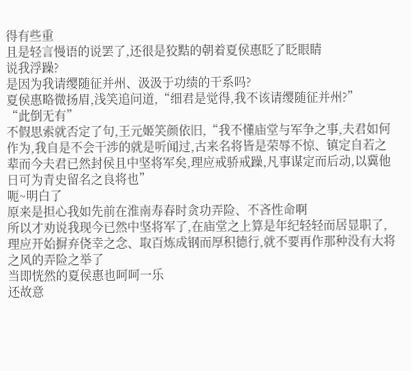得有些重
且是轻言慢语的说罢了,还很是狡黠的朝着夏侯惠眨了眨眼睛
说我浮躁?
是因为我请缨随征并州、汲汲于功绩的干系吗?
夏侯惠略微扬眉,浅笑追问道,“细君是觉得,我不该请缨随征并州?”
“此倒无有”
不假思索就否定了句,王元姬笑颜依旧,“我不懂庙堂与军争之事,夫君如何作为,我自是不会干涉的就是听闻过,古来名将皆是荣辱不惊、镇定自若之辈而今夫君已然封侯且中坚将军矣,理应戒骄戒躁,凡事谋定而后动,以冀他日可为青史留名之良将也”
呃~明白了
原来是担心我如先前在淮南寿春时贪功弄险、不吝性命啊
所以才劝说我现今已然中坚将军了,在庙堂之上算是年纪轻轻而居显职了,理应开始摒弃侥幸之念、取百炼成钢而厚积德行,就不要再作那种没有大将之风的弄险之举了
当即恍然的夏侯惠也呵呵一乐
还故意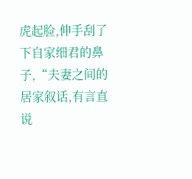虎起脸,伸手刮了下自家细君的鼻子,“夫妻之间的居家叙话,有言直说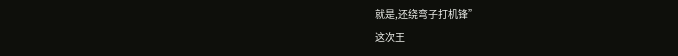就是,还绕弯子打机锋”
这次王